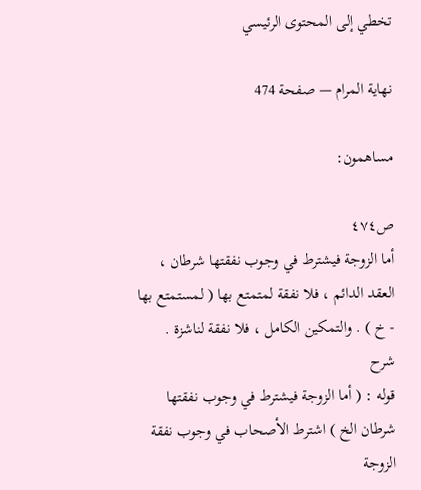تخطي إلى المحتوى الرئيسي

نهاية المرام — صفحة 474

مساهمون:

ص٤٧٤
أما الزوجة فيشترط في وجوب نفقتها شرطان ، العقد الدائم ، فلا نفقة لمتمتع بها ( لمستمتع بها - خ ) . والتمكين الكامل ، فلا نفقة لناشزة .
شرح
قوله : ( أما الزوجة فيشترط في وجوب نفقتها شرطان الخ ) اشترط الأصحاب في وجوب نفقة الزوجة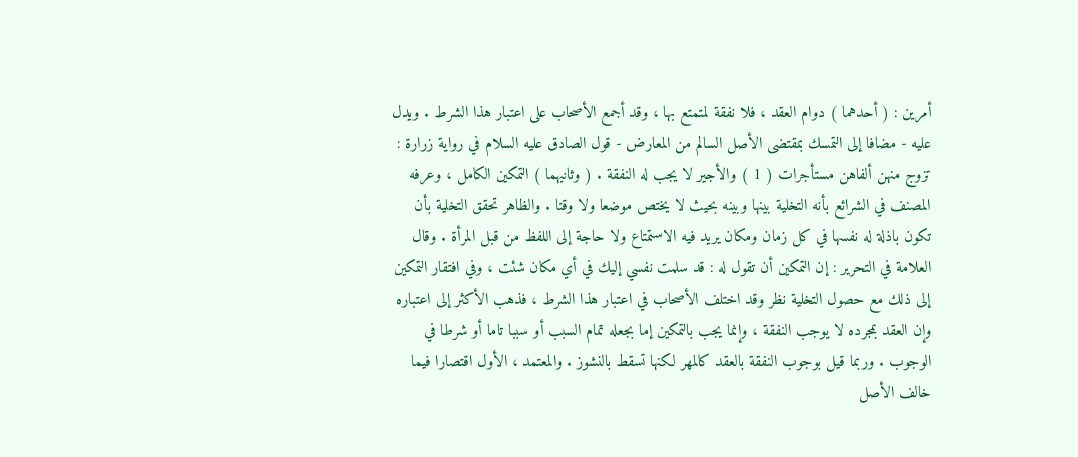أمرين : ( أحدهما ) دوام العقد ، فلا نفقة لمتمتع بها ، وقد أجمع الأصحاب على اعتبار هذا الشرط . ويدل عليه - مضافا إلى التمسك بمقتضى الأصل السالم من المعارض - قول الصادق عليه السلام في رواية زرارة : تزوج منهن ألفاهن مستأجرات ( 1 ) والأجير لا يجب له النفقة . ( وثانيهما ) التمكين الكامل ، وعرفه المصنف في الشرائع بأنه التخلية بينها وبينه بحيث لا يختص موضعا ولا وقتا . والظاهر تحقق التخلية بأن تكون باذلة له نفسها في كل زمان ومكان يريد فيه الاستمتاع ولا حاجة إلى اللفظ من قبل المرأة . وقال العلامة في التحرير : إن التمكين أن تقول له : قد سلمت نفسي إليك في أي مكان شئت ، وفي افتقار التمكين إلى ذلك مع حصول التخلية نظر وقد اختلف الأصحاب في اعتبار هذا الشرط ، فذهب الأكثر إلى اعتباره وإن العقد بمجرده لا يوجب النفقة ، وإنما يجب بالتمكين إما بجعله تمام السبب أو سببا تاما أو شرطا في الوجوب . وربما قيل بوجوب النفقة بالعقد كالمهر لكنها تسقط بالنشوز . والمعتمد ، الأول اقتصارا فيما خالف الأصل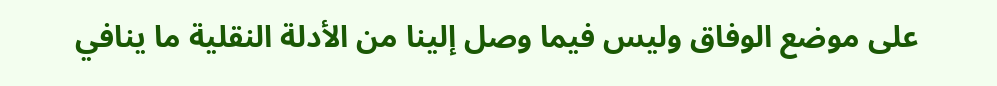على موضع الوفاق وليس فيما وصل إلينا من الأدلة النقلية ما ينافي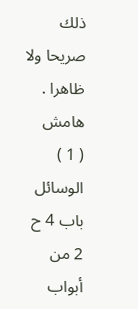ذلك صريحا ولا ظاهرا .
هامش
( 1 ) الوسائل باب 4 ح 2 من أبواب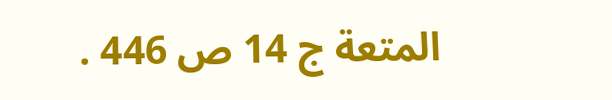المتعة ج 14 ص 446 .